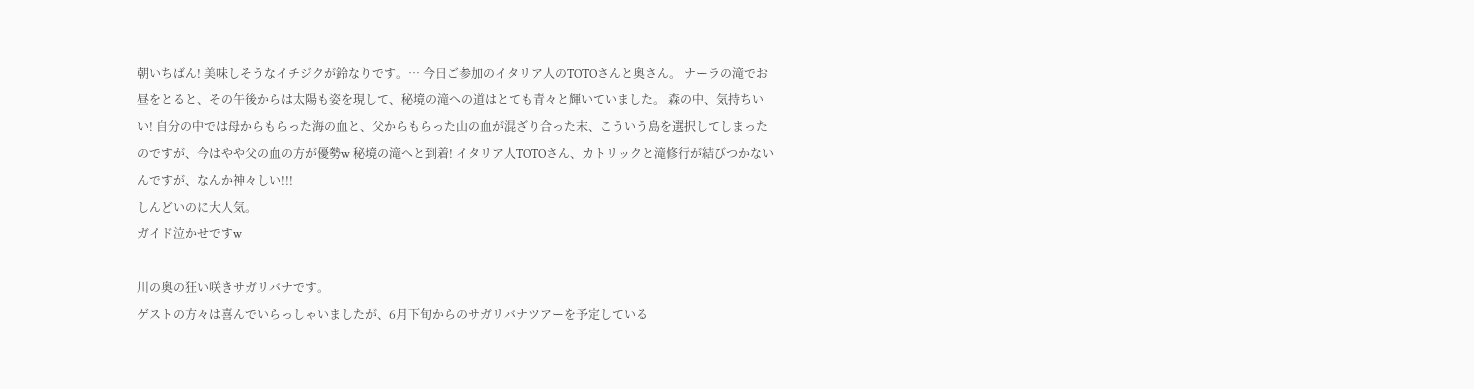朝いちばん! 美味しそうなイチジクが鈴なりです。… 今日ご参加のイタリア人のTOTOさんと奥さん。 ナーラの滝でお昼をとると、その午後からは太陽も姿を現して、秘境の滝への道はとても青々と輝いていました。 森の中、気持ちいい! 自分の中では母からもらった海の血と、父からもらった山の血が混ざり合った末、こういう島を選択してしまったのですが、今はやや父の血の方が優勢w 秘境の滝へと到着! イタリア人TOTOさん、カトリックと滝修行が結びつかないんですが、なんか神々しい!!!
しんどいのに大人気。
ガイド泣かせですw

川の奥の狂い咲きサガリバナです。
ゲストの方々は喜んでいらっしゃいましたが、6月下旬からのサガリバナツアーを予定している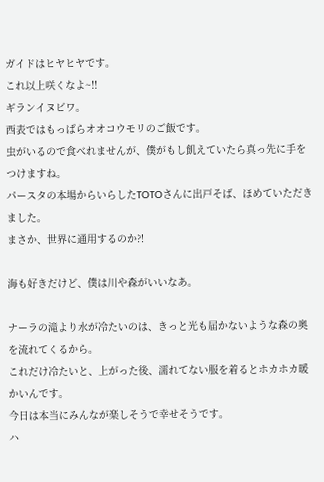ガイドはヒヤヒヤです。
これ以上咲くなよ~!!
ギランイヌビワ。
西表ではもっぱらオオコウモリのご飯です。
虫がいるので食べれませんが、僕がもし飢えていたら真っ先に手をつけますね。
パースタの本場からいらしたTOTOさんに出戸そば、ほめていただきました。
まさか、世界に通用するのか?!

海も好きだけど、僕は川や森がいいなあ。

ナーラの滝より水が冷たいのは、きっと光も届かないような森の奥を流れてくるから。
これだけ冷たいと、上がった後、濡れてない服を着るとホカホカ暖かいんです。
今日は本当にみんなが楽しそうで幸せそうです。
ハ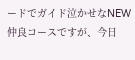ードでガイド泣かせなNEW仲良コースですが、今日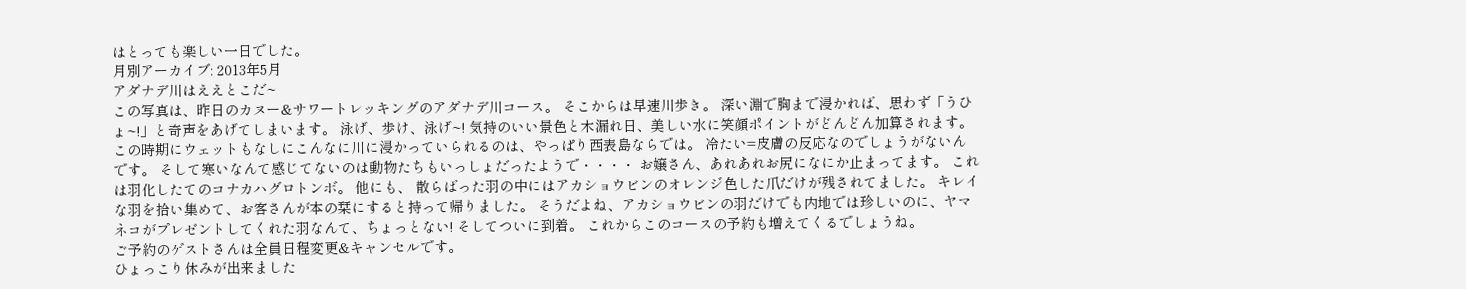はとっても楽しい一日でした。
月別アーカイブ: 2013年5月
アダナデ川はええとこだ~
この写真は、昨日のカヌー&サワートレッキングのアダナデ川コース。 そこからは早速川歩き。 深い淵で胸まで浸かれば、思わず「うひょ~!」と奇声をあげてしまいます。 泳げ、歩け、泳げ~! 気持のいい景色と木漏れ日、美しい水に笑顔ポイントがどんどん加算されます。 この時期にウェットもなしにこんなに川に浸かっていられるのは、やっぱり西表島ならでは。 冷たい=皮膚の反応なのでしょうがないんです。 そして寒いなんて感じてないのは動物たちもいっしょだったようで・・・・ お嬢さん、あれあれお尻になにか止まってます。 これは羽化したてのコナカハグロトンボ。 他にも、 散らばった羽の中にはアカショウビンのオレンジ色した爪だけが残されてました。 キレイな羽を拾い集めて、お客さんが本の栞にすると持って帰りました。 そうだよね、アカショウビンの羽だけでも内地では珍しいのに、ヤマネコがプレゼントしてくれた羽なんて、ちょっとない! そしてついに到着。 これからこのコースの予約も増えてくるでしょうね。
ご予約のゲストさんは全員日程変更&キャンセルです。
ひょっこり休みが出来ました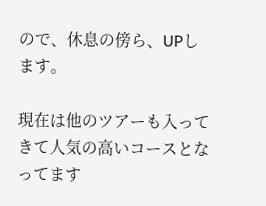ので、休息の傍ら、UPします。

現在は他のツアーも入ってきて人気の高いコースとなってます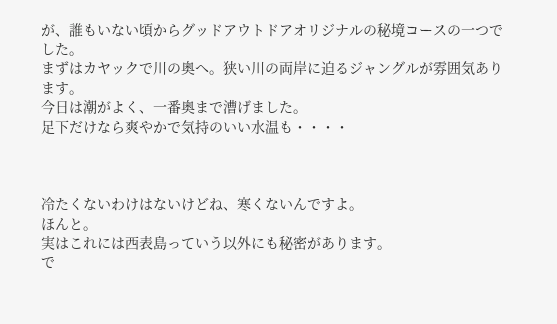が、誰もいない頃からグッドアウトドアオリジナルの秘境コースの一つでした。
まずはカヤックで川の奥へ。狭い川の両岸に迫るジャングルが雰囲気あります。
今日は潮がよく、一番奥まで漕げました。
足下だけなら爽やかで気持のいい水温も・・・・



冷たくないわけはないけどね、寒くないんですよ。
ほんと。
実はこれには西表島っていう以外にも秘密があります。
で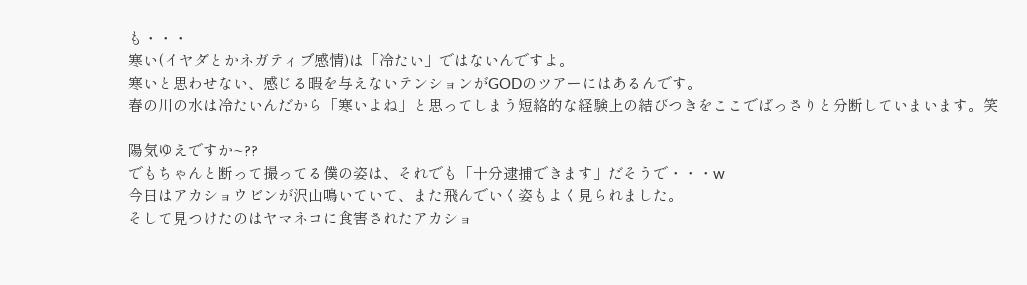も・・・
寒い(イヤダとかネガティブ感情)は「冷たい」ではないんですよ。
寒いと思わせない、感じる暇を与えないテンションがGODのツアーにはあるんです。
春の川の水は冷たいんだから「寒いよね」と思ってしまう短絡的な経験上の結びつきをここでばっさりと分断していまいます。笑

陽気ゆえですか~??
でもちゃんと断って撮ってる僕の姿は、それでも「十分逮捕できます」だそうで・・・w
今日はアカショウビンが沢山鳴いていて、また飛んでいく姿もよく見られました。
そして見つけたのはヤマネコに食害されたアカショ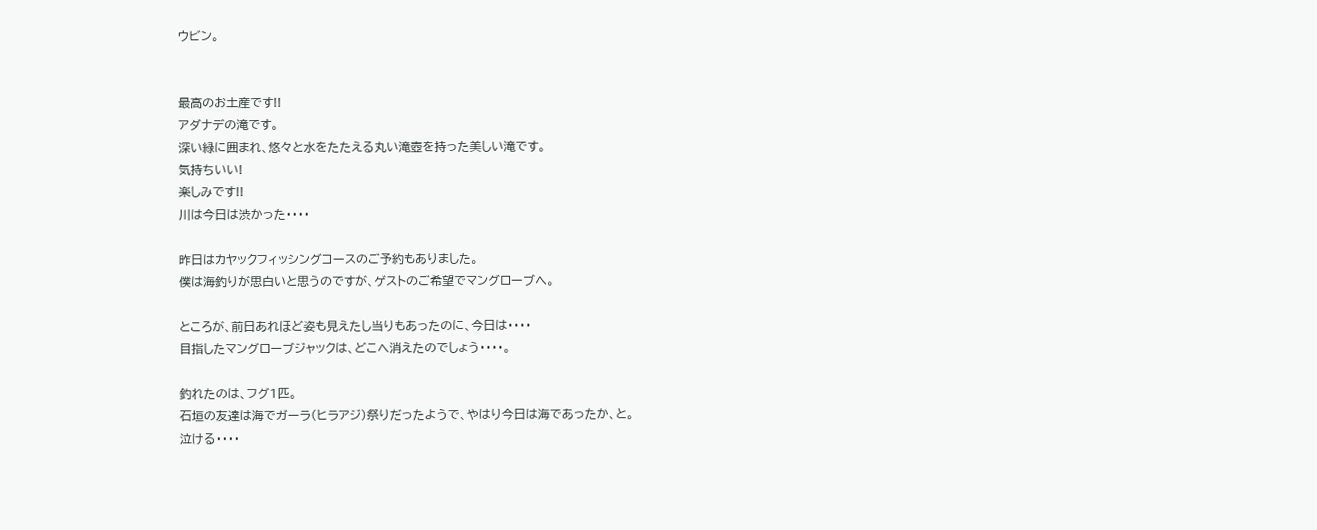ウビン。


最高のお土産です!!
アダナデの滝です。
深い緑に囲まれ、悠々と水をたたえる丸い滝壺を持った美しい滝です。
気持ちいい!
楽しみです!!
川は今日は渋かった・・・・

昨日はカヤックフィッシングコースのご予約もありました。
僕は海釣りが思白いと思うのですが、ゲストのご希望でマングローブへ。

ところが、前日あれほど姿も見えたし当りもあったのに、今日は・・・・
目指したマングローブジャックは、どこへ消えたのでしょう・・・・。

釣れたのは、フグ1匹。
石垣の友達は海でガーラ(ヒラアジ)祭りだったようで、やはり今日は海であったか、と。
泣ける・・・・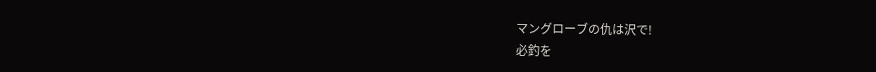マングローブの仇は沢で!
必釣を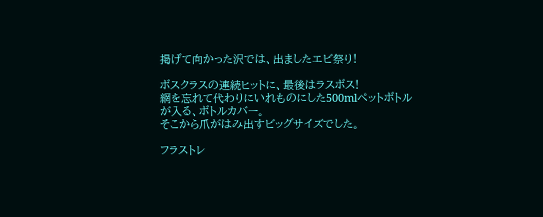掲げて向かった沢では、出ましたエビ祭り!

ボスクラスの連続ヒットに、最後はラスボス!
網を忘れて代わりにいれものにした500mlペットボトルが入る、ボトルカバー。
そこから爪がはみ出すビッグサイズでした。

フラストレ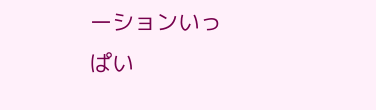ーションいっぱい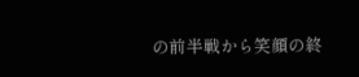の前半戦から笑顔の終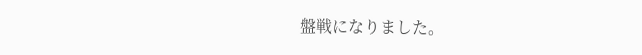盤戦になりました。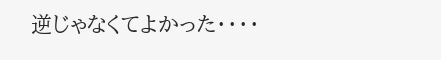逆じゃなくてよかった・・・・